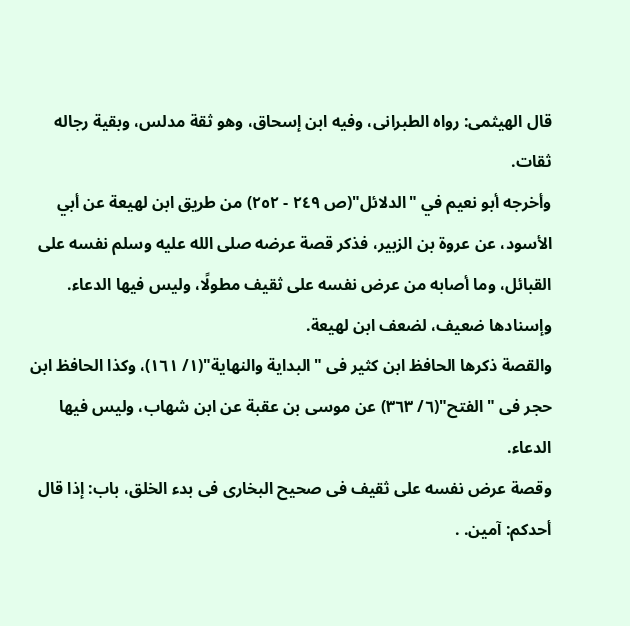قال الهيثمى: رواه الطبرانى، وفيه ابن إسحاق، وهو ثقة مدلس، وبقية رجاله ثقات.
وأخرجه أبو نعيم في "الدلائل"(ص ٢٤٩ - ٢٥٢) من طريق ابن لهيعة عن أبي الأسود، عن عروة بن الزبير، فذكر قصة عرضه صلى الله عليه وسلم نفسه على القبائل، وما أصابه من عرض نفسه على ثقيف مطولًا، وليس فيها الدعاء. وإسنادها ضعيف، لضعف ابن لهيعة.
والقصة ذكرها الحافظ ابن كثير فى "البداية والنهاية"(١/ ١٦١)، وكذا الحافظ ابن حجر فى "الفتح"(٦/ ٣٦٣) عن موسى بن عقبة عن ابن شهاب، وليس فيها الدعاء.
وقصة عرض نفسه على ثقيف فى صحيح البخارى فى بدء الخلق، باب: إذا قال أحدكم: آمين. .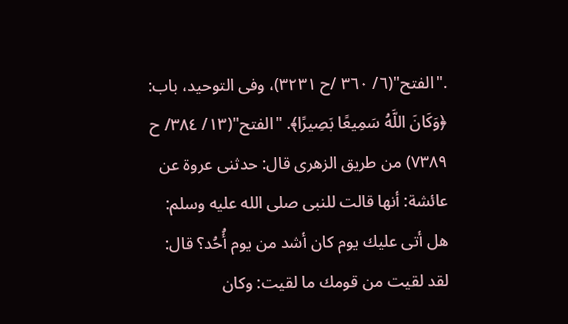."الفتح"(٦/ ٣٦٠ /ح ٣٢٣١)، وفى التوحيد، باب: ﴿وَكَانَ اللَّهُ سَمِيعًا بَصِيرًا﴾. "الفتح"(١٣/ ٣٨٤/ ح ٧٣٨٩) من طريق الزهرى قال: حدثنى عروة عن عائشة: أنها قالت للنبى صلى الله عليه وسلم: هل أتى عليك يوم كان أشد من يوم أُحُد؟ قال: لقد لقيت من قومك ما لقيت: وكان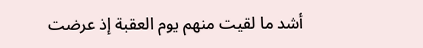أشد ما لقيت منهم يوم العقبة إذ عرضت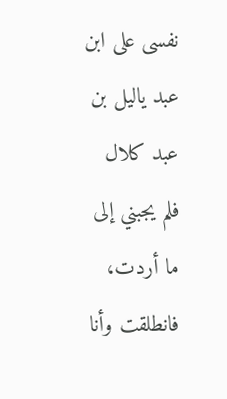نفسى على ابن عبد ياليل بن عبد كلال فلم يجبني إلى ما أردت، فانطلقت وأنا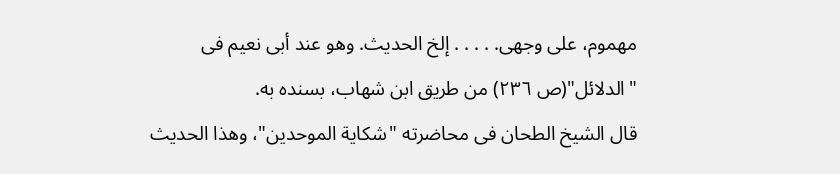مهموم، على وجهى. . . . . إلخ الحديث. وهو عند أبى نعيم فى "الدلائل"(ص ٢٣٦) من طريق ابن شهاب، بسنده به.
قال الشيخ الطحان فى محاضرته "شكاية الموحدين"، وهذا الحديث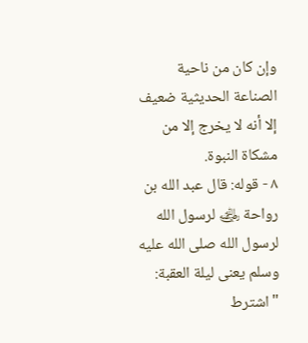وإن كان من ناحية الصناعة الحديثية ضعيف إلا أنه لا يخرج إلا من مشكاة النبوة.
٨ - قوله: قال عبد الله بن رواحة ﵁ لرسول الله لرسول الله صلى الله عليه وسلم يعنى ليلة العقبة: "اشترط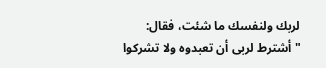لربك ولنفسك ما شئت، فقال: "أشترط لربى أن تعبدوه ولا تشركوا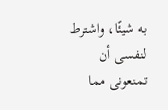به شيئًا، واشترط لنفسى أن تمنعونى مما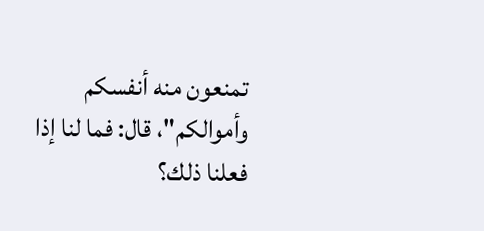تمنعون منه أنفسكم وأموالكم"، قال: فما لنا إذا فعلنا ذلك؟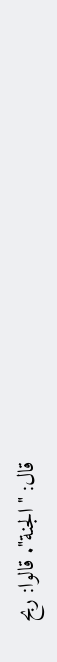قال: "الجنة". قالوا: ربح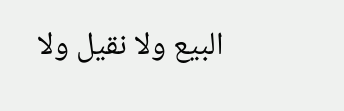البيع ولا نقيل ولا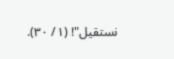نستقيل"! (١/ ٣٠).